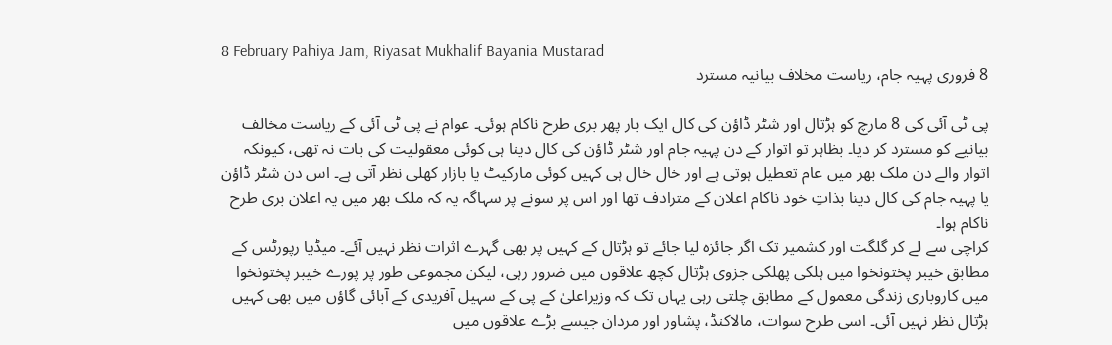8 February Pahiya Jam, Riyasat Mukhalif Bayania Mustarad
8 فروری پہیہ جام، ریاست مخلاف بیانیہ مسترد

پی ٹی آئی کی 8 مارچ کو ہڑتال اور شٹر ڈاؤن کی کال ایک بار پھر بری طرح ناکام ہوئی۔ عوام نے پی ٹی آئی کے ریاست مخالف بیانیے کو مسترد کر دیا۔ بظاہر تو اتوار کے دن پہیہ جام اور شٹر ڈاؤن کی کال دینا ہی کوئی معقولیت کی بات نہ تھی، کیونکہ اتوار والے دن ملک بھر میں عام تعطیل ہوتی ہے اور خال خال ہی کہیں کوئی مارکیٹ یا بازار کھلی نظر آتی ہے۔ اس دن شٹر ڈاؤن یا پہیہ جام کی کال دینا بذاتِ خود ناکام اعلان کے مترادف تھا اور اس پر سونے پر سہاگہ یہ کہ ملک بھر میں یہ اعلان بری طرح ناکام ہوا۔
کراچی سے لے کر گلگت اور کشمیر تک اگر جائزہ لیا جائے تو ہڑتال کے کہیں پر بھی گہرے اثرات نظر نہیں آئے۔ میڈیا رپورٹس کے مطابق خیبر پختونخوا میں ہلکی پھلکی جزوی ہڑتال کچھ علاقوں میں ضرور رہی، لیکن مجموعی طور پر پورے خیبر پختونخوا میں کاروباری زندگی معمول کے مطابق چلتی رہی یہاں تک کہ وزیراعلیٰ کے پی کے سہیل آفریدی کے آبائی گاؤں میں بھی کہیں ہڑتال نظر نہیں آئی۔ اسی طرح سوات، مالاکنڈ، پشاور اور مردان جیسے بڑے علاقوں میں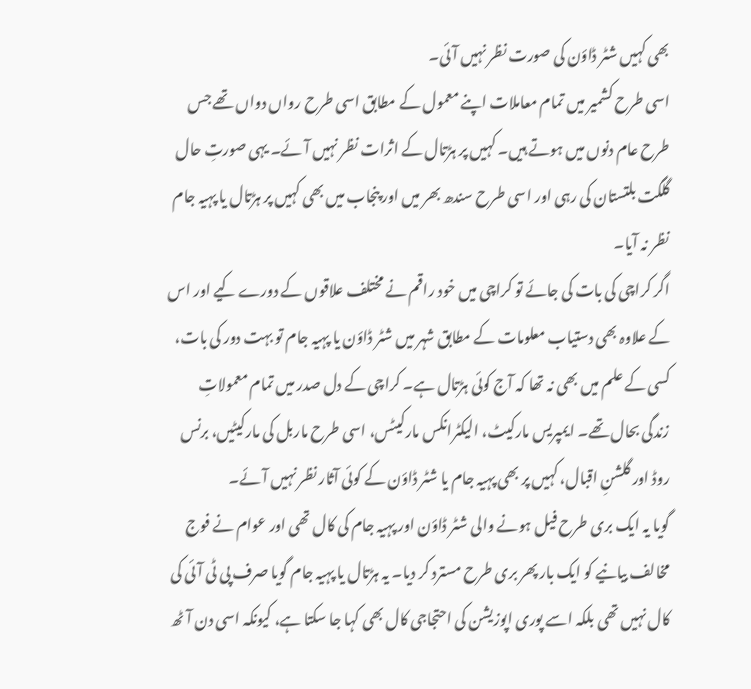بھی کہیں شٹر ڈاؤن کی صورت نظر نہیں آئی۔
اسی طرح کشمیر میں تمام معاملات اپنے معمول کے مطابق اسی طرح رواں دواں تھے جس طرح عام دنوں میں ہوتے ہیں۔ کہیں پر ہڑتال کے اثرات نظر نہیں آئے۔ یہی صورتِ حال گلگت بلتستان کی رہی اور اسی طرح سندھ بھر میں اور پنجاب میں بھی کہیں پر ہڑتال یا پہیہ جام نظر نہ آیا۔
اگر کراچی کی بات کی جائے تو کراچی میں خود راقم نے مختلف علاقوں کے دورے کیے اور اس کے علاوہ بھی دستیاب معلومات کے مطابق شہر میں شٹر ڈاؤن یا پہیہ جام تو بہت دور کی بات، کسی کے علم میں بھی نہ تھا کہ آج کوئی ہڑتال ہے۔ کراچی کے دل صدر میں تمام معمولاتِ زندگی بحال تھے۔ ایمپریس مارکیٹ، الیکٹرانکس مارکیٹس، اسی طرح ماربل کی مارکیٹیں، برنس روڈ اور گلشنِ اقبال، کہیں پر بھی پہیہ جام یا شٹر ڈاؤن کے کوئی آثار نظر نہیں آئے۔
گویا یہ ایک بری طرح فیل ہونے والی شٹر ڈاؤن اور پہیہ جام کی کال تھی اور عوام نے فوج مخالف بیانیے کو ایک بار پھر بری طرح مسترد کر دیا۔ یہ ہڑتال یا پہیہ جام گویا صرف پی ٹی آئی کی کال نہیں تھی بلکہ اسے پوری اپوزیشن کی احتجاجی کال بھی کہا جا سکتا ہے، کیونکہ اسی دن آٹھ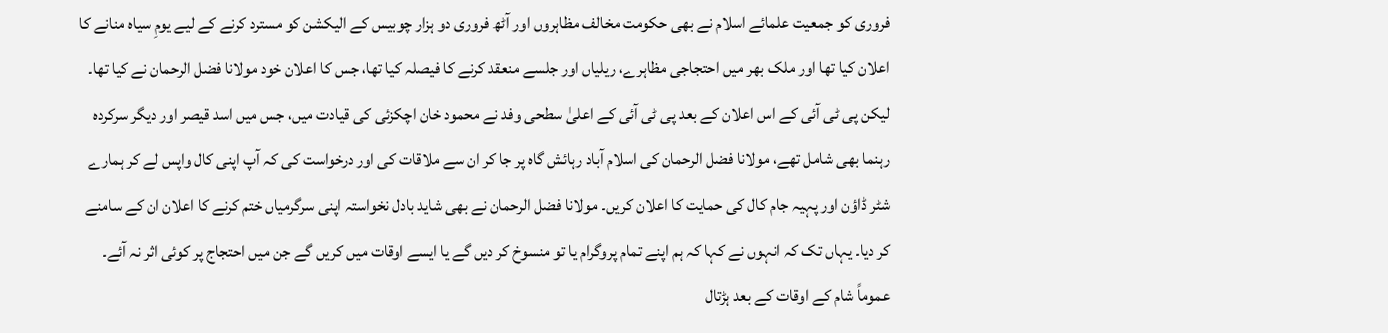فروری کو جمعیت علمائے اسلام نے بھی حکومت مخالف مظاہروں اور آٹھ فروری دو ہزار چوبیس کے الیکشن کو مسترد کرنے کے لیے یومِ سیاہ منانے کا اعلان کیا تھا اور ملک بھر میں احتجاجی مظاہرے، ریلیاں اور جلسے منعقد کرنے کا فیصلہ کیا تھا، جس کا اعلان خود مولانا فضل الرحمان نے کیا تھا۔
لیکن پی ٹی آئی کے اس اعلان کے بعد پی ٹی آئی کے اعلیٰ سطحی وفد نے محمود خان اچکزئی کی قیادت میں، جس میں اسد قیصر اور دیگر سرکردہ رہنما بھی شامل تھے، مولانا فضل الرحمان کی اسلام آباد رہائش گاہ پر جا کر ان سے ملاقات کی اور درخواست کی کہ آپ اپنی کال واپس لے کر ہمارے شٹر ڈاؤن اور پہیہ جام کال کی حمایت کا اعلان کریں۔ مولانا فضل الرحمان نے بھی شاید بادل نخواستہ اپنی سرگرمیاں ختم کرنے کا اعلان ان کے سامنے کر دیا۔ یہاں تک کہ انہوں نے کہا کہ ہم اپنے تمام پروگرام یا تو منسوخ کر دیں گے یا ایسے اوقات میں کریں گے جن میں احتجاج پر کوئی اثر نہ آئے۔
عموماً شام کے اوقات کے بعد ہڑتال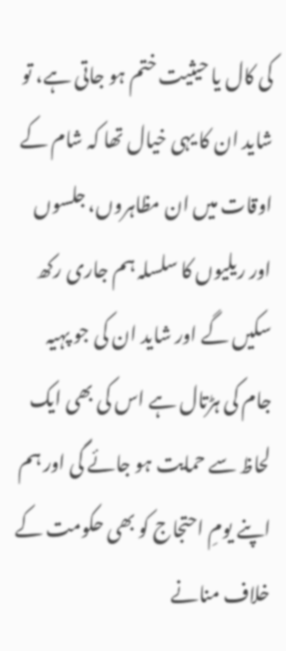کی کال یا حیثیت ختم ہو جاتی ہے، تو شاید ان کا یہی خیال تھا کہ شام کے اوقات میں ان مظاہروں، جلسوں اور ریلیوں کا سلسلہ ہم جاری رکھ سکیں گے اور شاید ان کی جو پہیہ جام کی ہڑتال ہے اس کی بھی ایک لحاظ سے حمایت ہو جائے گی اور ہم اپنے یومِ احتجاج کو بھی حکومت کے خلاف منانے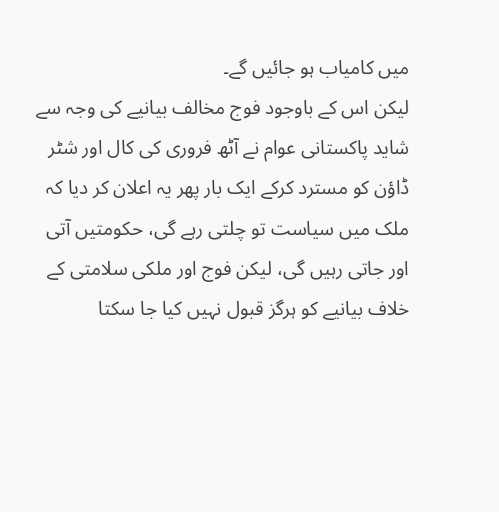میں کامیاب ہو جائیں گے۔
لیکن اس کے باوجود فوج مخالف بیانیے کی وجہ سے شاید پاکستانی عوام نے آٹھ فروری کی کال اور شٹر ڈاؤن کو مسترد کرکے ایک بار پھر یہ اعلان کر دیا کہ ملک میں سیاست تو چلتی رہے گی، حکومتیں آتی اور جاتی رہیں گی، لیکن فوج اور ملکی سلامتی کے خلاف بیانیے کو ہرگز قبول نہیں کیا جا سکتا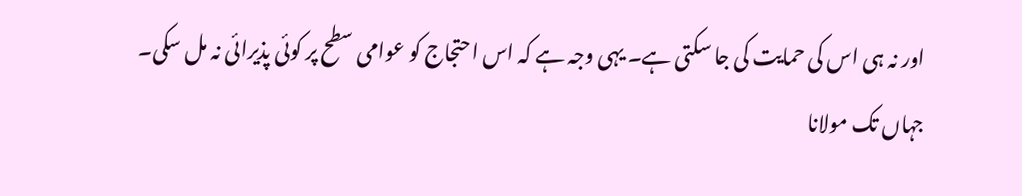اور نہ ہی اس کی حمایت کی جا سکتی ہے۔ یہی وجہ ہے کہ اس احتجاج کو عوامی سطح پر کوئی پذیرائی نہ مل سکی۔
جہاں تک مولانا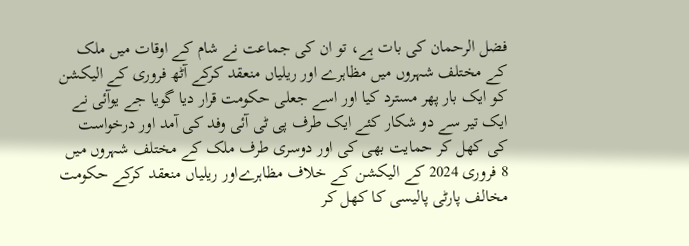فضل الرحمان کی بات ہے، تو ان کی جماعت نے شام کے اوقات میں ملک کے مختلف شہروں میں مظاہرے اور ریلیاں منعقد کرکے آٹھ فروری کے الیکشن کو ایک بار پھر مسترد کیا اور اسے جعلی حکومت قرار دیا گویا جے یوآئی نے ایک تیر سے دو شکار کئے ایک طرف پی ٹی آئی وفد کی آمد اور درخواست کی کھل کر حمایت بھی کی اور دوسری طرف ملک کے مختلف شہروں میں 8 فروری 2024 کے الیکشن کے خلاف مظاہرےاور ریلیاں منعقد کرکے حکومت مخالف پارٹی پالیسی کا کھل کر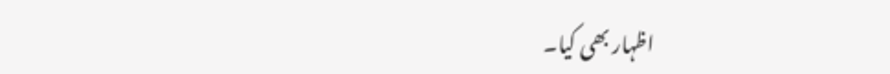اظہار بھی کیا۔